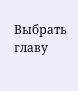Выбрать главу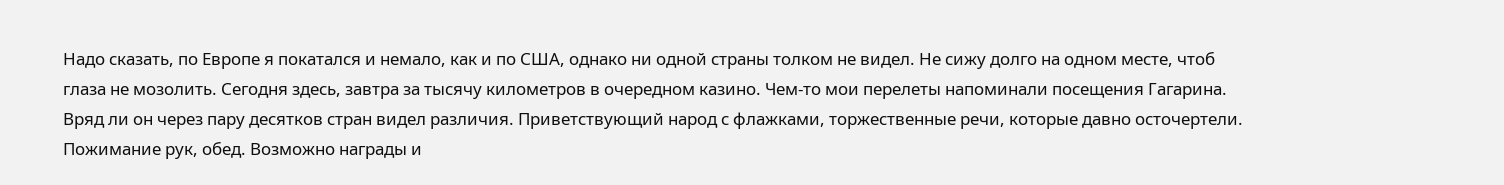Надо сказать, по Европе я покатался и немало, как и по США, однако ни одной страны толком не видел. Не сижу долго на одном месте, чтоб глаза не мозолить. Сегодня здесь, завтра за тысячу километров в очередном казино. Чем-то мои перелеты напоминали посещения Гагарина. Вряд ли он через пару десятков стран видел различия. Приветствующий народ с флажками, торжественные речи, которые давно осточертели. Пожимание рук, обед. Возможно награды и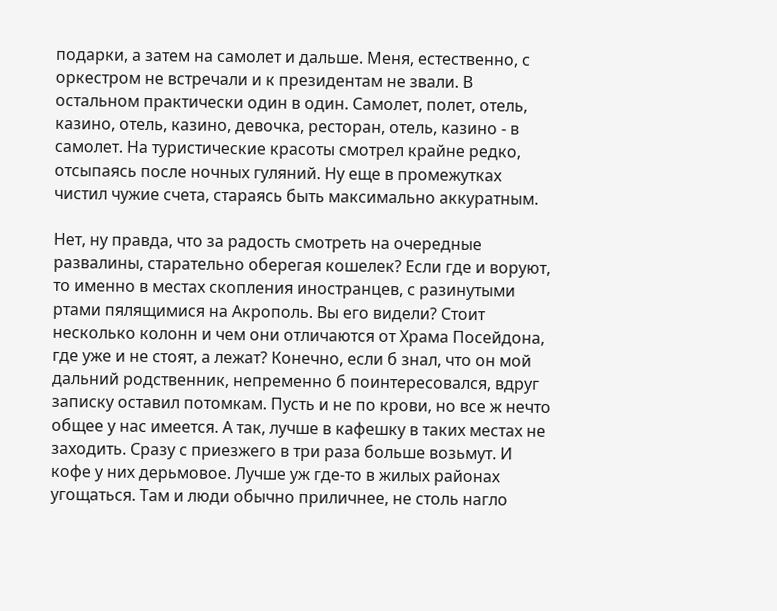подарки, а затем на самолет и дальше. Меня, естественно, с оркестром не встречали и к президентам не звали. В остальном практически один в один. Самолет, полет, отель, казино, отель, казино, девочка, ресторан, отель, казино - в самолет. На туристические красоты смотрел крайне редко, отсыпаясь после ночных гуляний. Ну еще в промежутках чистил чужие счета, стараясь быть максимально аккуратным.

Нет, ну правда, что за радость смотреть на очередные развалины, старательно оберегая кошелек? Если где и воруют, то именно в местах скопления иностранцев, с разинутыми ртами пялящимися на Акрополь. Вы его видели? Стоит несколько колонн и чем они отличаются от Храма Посейдона, где уже и не стоят, а лежат? Конечно, если б знал, что он мой дальний родственник, непременно б поинтересовался, вдруг записку оставил потомкам. Пусть и не по крови, но все ж нечто общее у нас имеется. А так, лучше в кафешку в таких местах не заходить. Сразу с приезжего в три раза больше возьмут. И кофе у них дерьмовое. Лучше уж где-то в жилых районах угощаться. Там и люди обычно приличнее, не столь нагло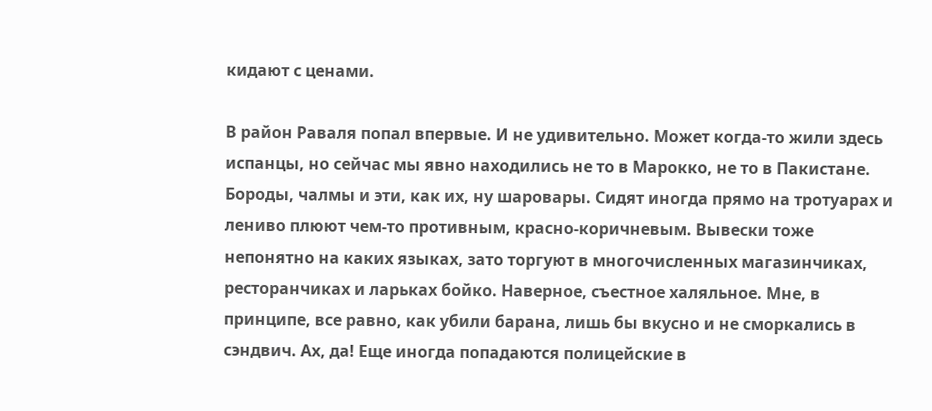кидают с ценами.

В район Раваля попал впервые. И не удивительно. Может когда-то жили здесь испанцы, но сейчас мы явно находились не то в Марокко, не то в Пакистане. Бороды, чалмы и эти, как их, ну шаровары. Сидят иногда прямо на тротуарах и лениво плюют чем-то противным, красно-коричневым. Вывески тоже непонятно на каких языках, зато торгуют в многочисленных магазинчиках, ресторанчиках и ларьках бойко. Наверное, съестное халяльное. Мне, в принципе, все равно, как убили барана, лишь бы вкусно и не сморкались в сэндвич. Ах, да! Еще иногда попадаются полицейские в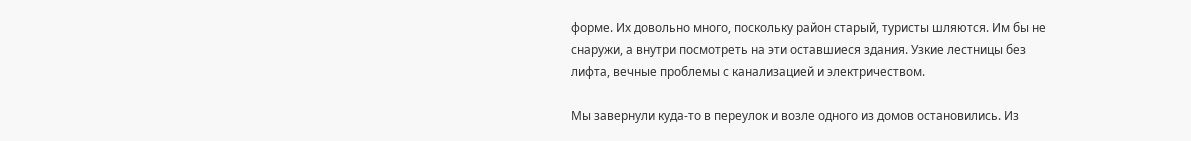форме. Их довольно много, поскольку район старый, туристы шляются. Им бы не снаружи, а внутри посмотреть на эти оставшиеся здания. Узкие лестницы без лифта, вечные проблемы с канализацией и электричеством.

Мы завернули куда-то в переулок и возле одного из домов остановились. Из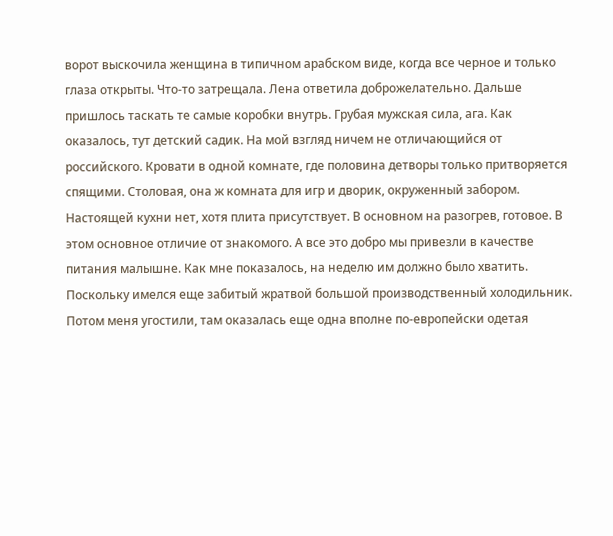ворот выскочила женщина в типичном арабском виде, когда все черное и только глаза открыты. Что-то затрещала. Лена ответила доброжелательно. Дальше пришлось таскать те самые коробки внутрь. Грубая мужская сила, ага. Как оказалось, тут детский садик. На мой взгляд ничем не отличающийся от российского. Кровати в одной комнате, где половина детворы только притворяется спящими. Столовая, она ж комната для игр и дворик, окруженный забором. Настоящей кухни нет, хотя плита присутствует. В основном на разогрев, готовое. В этом основное отличие от знакомого. А все это добро мы привезли в качестве питания малышне. Как мне показалось, на неделю им должно было хватить. Поскольку имелся еще забитый жратвой большой производственный холодильник. Потом меня угостили, там оказалась еще одна вполне по-европейски одетая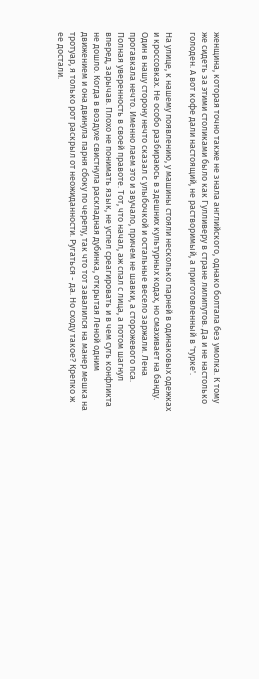женщина, которая точно также не знала английского, однако болтала без умолка. К тому же сидеть за этими столиками было как Гулливеру в стране лилипутов. Да и не настолько голоден. А вот кофе дали настоящий, не растворимый, а приготовленный в 'турке'.

На улице, к нашему появлению, у машины стояли несколько парней в одинаковых одежках и кроссовках. Не особо разбираюсь в здешних культурных кодах, но смахивает на банду. Один в нашу сторону нечто сказал с улыбочкой и остальные весело заржали. Лена прогавкала нечто. Именно лаем это и звучало, причем не шавки, а сторожевого пса. Полная уверенность в своей правоте. Тот, что начал, аж спал с лица, а потом шагнул вперед, зарычав. Плохо не понимать язык, не успел среагировать и в чем суть конфликта не дошло. Когда в воздухе свистнула раскладная дубинка, открытая Леной одним движением и она двинула парня сбоку по черепу, так что тот завалился на манер мешка на тротуар, я только рот раскрыл от неожиданности. Ругаться - да. Но сходу такое? Крепко ж ее достали.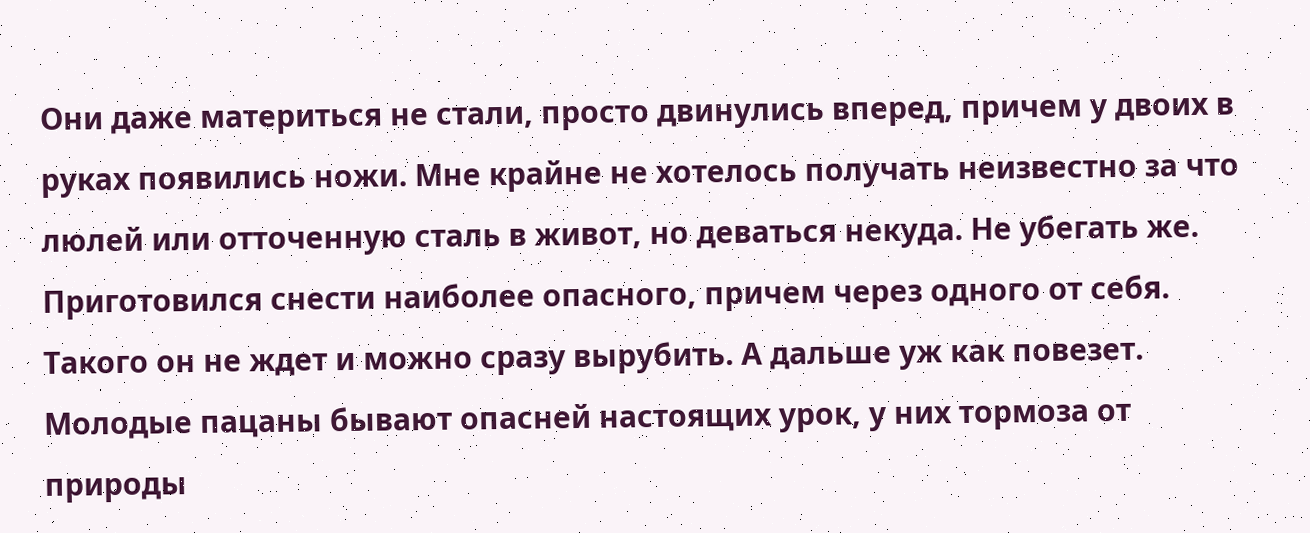Они даже материться не стали, просто двинулись вперед, причем у двоих в руках появились ножи. Мне крайне не хотелось получать неизвестно за что люлей или отточенную сталь в живот, но деваться некуда. Не убегать же. Приготовился снести наиболее опасного, причем через одного от себя. Такого он не ждет и можно сразу вырубить. А дальше уж как повезет. Молодые пацаны бывают опасней настоящих урок, у них тормоза от природы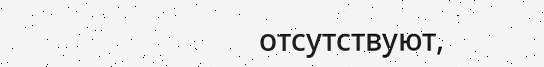отсутствуют,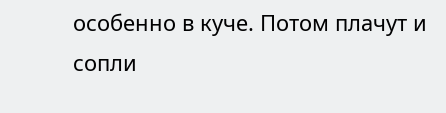особенно в куче. Потом плачут и сопли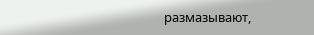размазывают,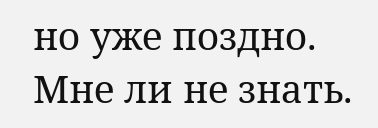но уже поздно. Мне ли не знать.